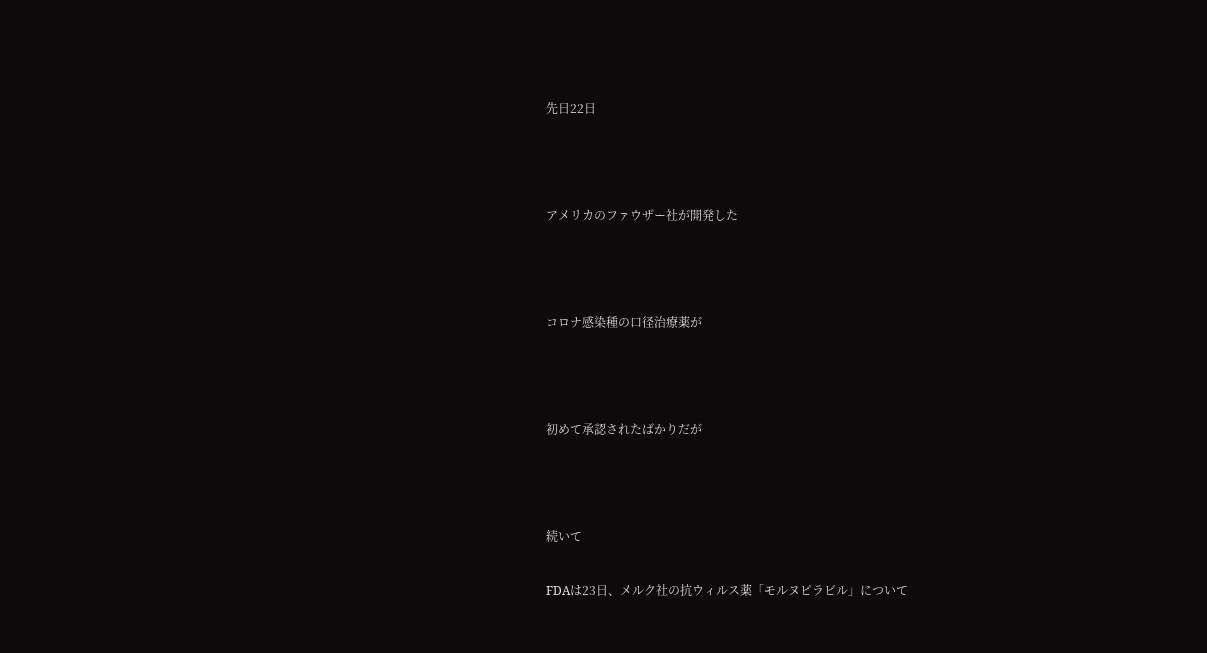先日22日



アメリカのファウザー社が開発した



コロナ感染種の口径治療薬が



初めて承認されたばかりだが



続いて

FDAは23日、メルク社の抗ウィルス薬「モルヌピラビル」について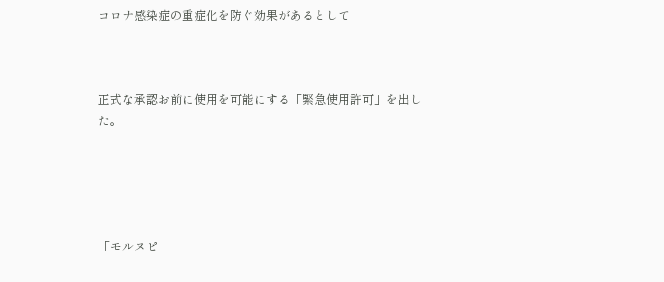コロナ感染症の重症化を防ぐ効果があるとして



正式な承認お前に使用を可能にする「緊急使用許可」を出した。





「モルヌピ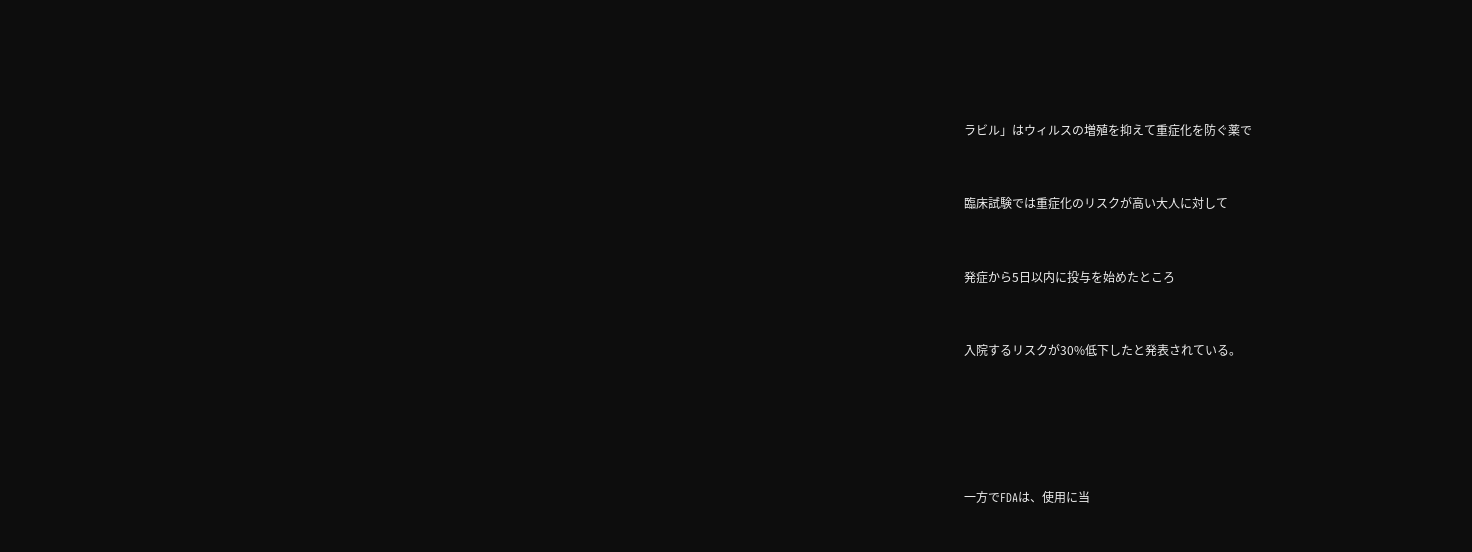ラビル」はウィルスの増殖を抑えて重症化を防ぐ薬で



臨床試験では重症化のリスクが高い大人に対して



発症から5日以内に投与を始めたところ



入院するリスクが30%低下したと発表されている。







一方でFDAは、使用に当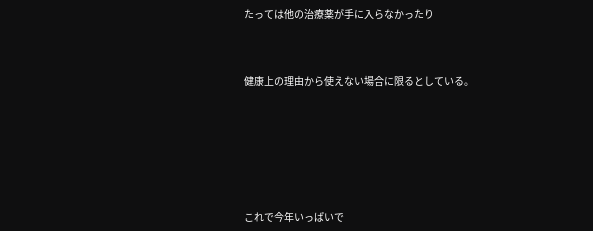たっては他の治療薬が手に入らなかったり



健康上の理由から使えない場合に限るとしている。







これで今年いっぱいで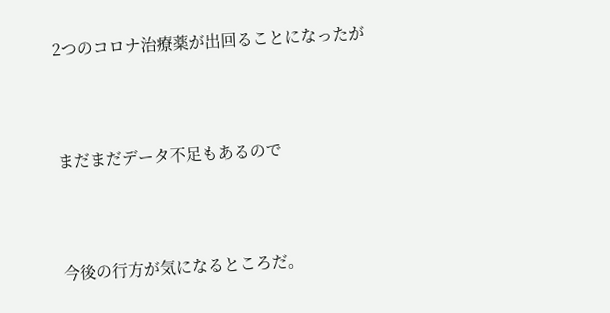2つのコロナ治療薬が出回ることになったが



まだまだデータ不足もあるので



今後の行方が気になるところだ。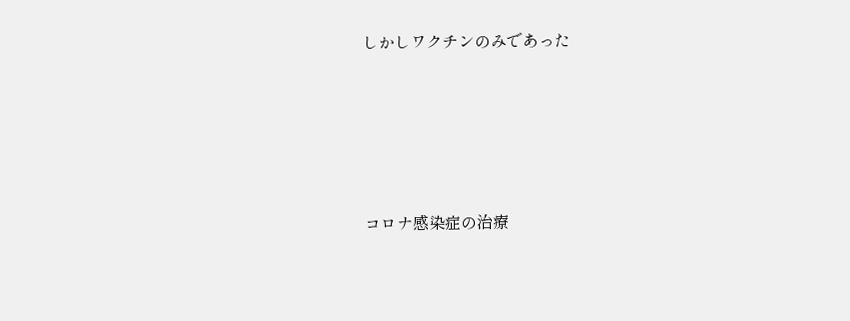しかしワクチンのみであった





コロナ感染症の治療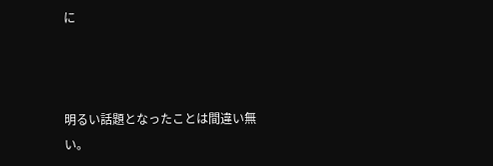に



明るい話題となったことは間違い無い。